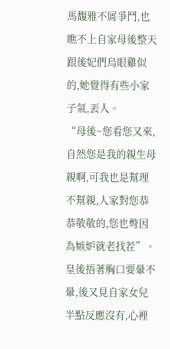馬馥雅不屑爭鬥,也瞧不上自家母後整天跟後妃們烏眼雞似的,她覺得有些小家子氣,丟人。
“母後~您看您又來,自然您是我的親生母親啊,可我也是幫理不幫親,人家對您恭恭敬敬的,您也彆因為嫉妒就老找茬”。
皇後捂著胸口要暈不暈,後又見自家女兒半點反應沒有,心裡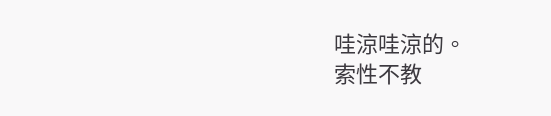哇涼哇涼的。
索性不教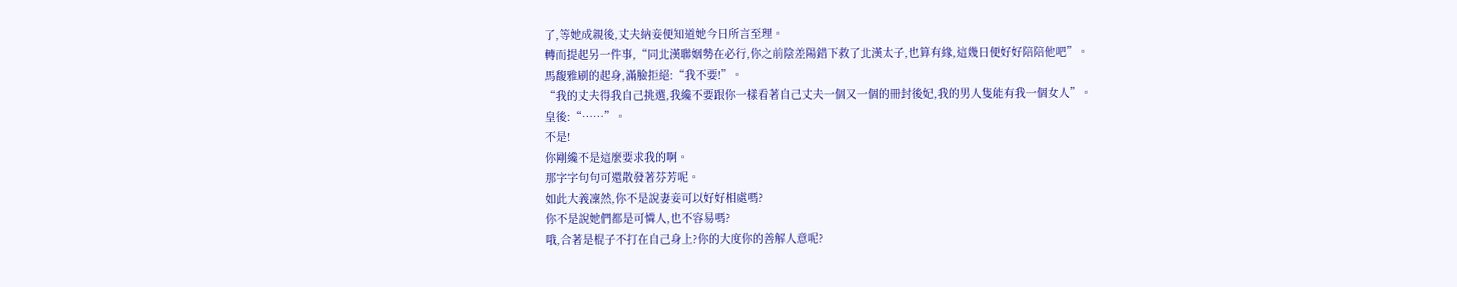了,等她成親後,丈夫納妾便知道她今日所言至理。
轉而提起另一件事,“同北漢聯姻勢在必行,你之前陰差陽錯下救了北漢太子,也算有緣,這幾日便好好陪陪他吧”。
馬馥雅刷的起身,滿臉拒絕:“我不要!”。
“我的丈夫得我自己挑選,我纔不要跟你一樣看著自己丈夫一個又一個的冊封後妃,我的男人隻能有我一個女人”。
皇後:“……”。
不是!
你剛纔不是這麼要求我的啊。
那字字句句可還散發著芬芳呢。
如此大義凜然,你不是說妻妾可以好好相處嗎?
你不是說她們都是可憐人,也不容易嗎?
哦,合著是棍子不打在自己身上?你的大度你的善解人意呢?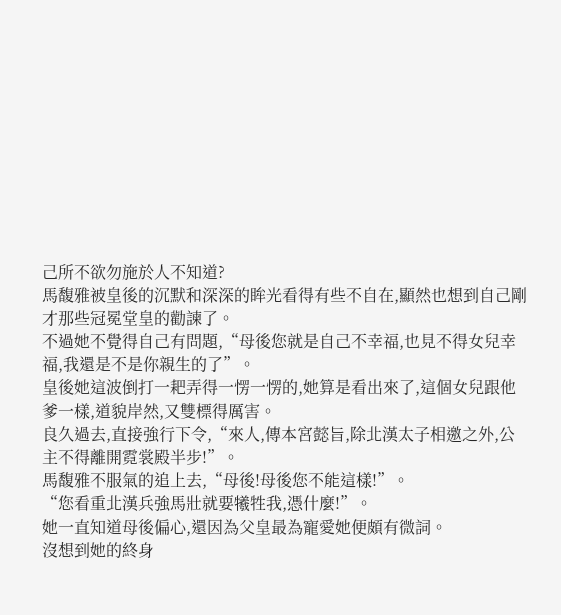己所不欲勿施於人不知道?
馬馥雅被皇後的沉默和深深的眸光看得有些不自在,顯然也想到自己剛才那些冠冕堂皇的勸諫了。
不過她不覺得自己有問題,“母後您就是自己不幸福,也見不得女兒幸福,我還是不是你親生的了”。
皇後她這波倒打一耙弄得一愣一愣的,她算是看出來了,這個女兒跟他爹一樣,道貌岸然,又雙標得厲害。
良久過去,直接強行下令,“來人,傳本宮懿旨,除北漢太子相邀之外,公主不得離開霓裳殿半步!”。
馬馥雅不服氣的追上去,“母後!母後您不能這樣!”。
“您看重北漢兵強馬壯就要犧牲我,憑什麼!”。
她一直知道母後偏心,還因為父皇最為寵愛她便頗有微詞。
沒想到她的終身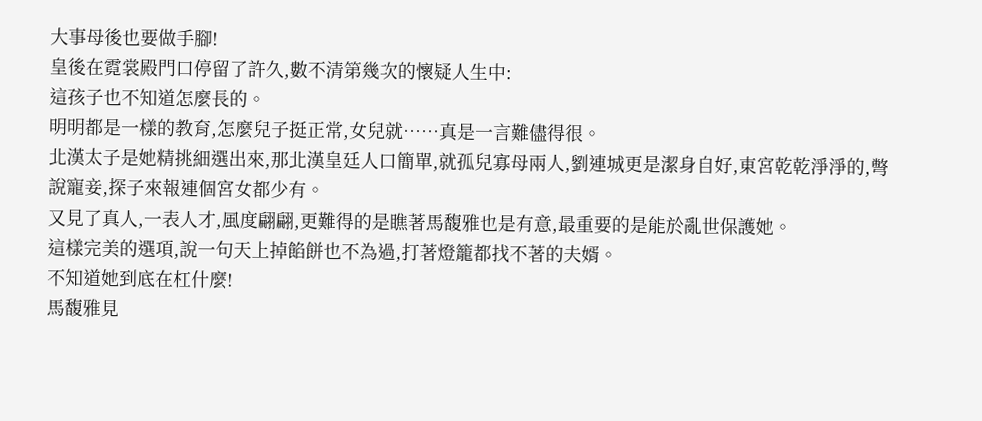大事母後也要做手腳!
皇後在霓裳殿門口停留了許久,數不清第幾次的懷疑人生中:
這孩子也不知道怎麼長的。
明明都是一樣的教育,怎麼兒子挺正常,女兒就……真是一言難儘得很。
北漢太子是她精挑細選出來,那北漢皇廷人口簡單,就孤兒寡母兩人,劉連城更是潔身自好,東宮乾乾淨淨的,彆說寵妾,探子來報連個宮女都少有。
又見了真人,一表人才,風度翩翩,更難得的是瞧著馬馥雅也是有意,最重要的是能於亂世保護她。
這樣完美的選項,說一句天上掉餡餅也不為過,打著燈籠都找不著的夫婿。
不知道她到底在杠什麼!
馬馥雅見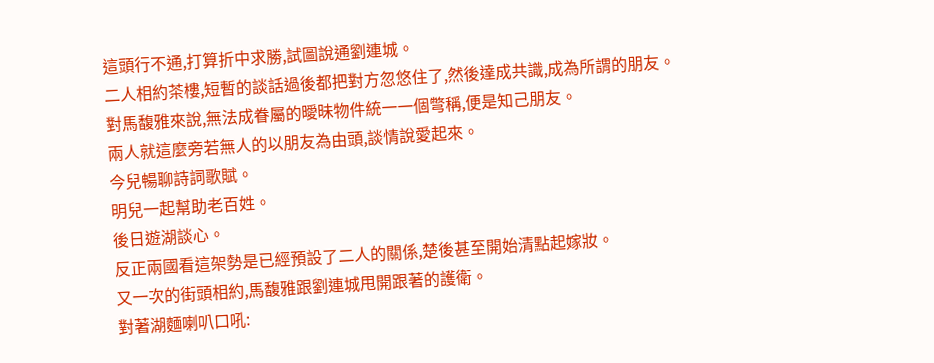這頭行不通,打算折中求勝,試圖說通劉連城。
二人相約茶樓,短暫的談話過後都把對方忽悠住了,然後達成共識,成為所謂的朋友。
對馬馥雅來說,無法成眷屬的曖昧物件統一一個彆稱,便是知己朋友。
兩人就這麼旁若無人的以朋友為由頭,談情說愛起來。
今兒暢聊詩詞歌賦。
明兒一起幫助老百姓。
後日遊湖談心。
反正兩國看這架勢是已經預設了二人的關係,楚後甚至開始清點起嫁妝。
又一次的街頭相約,馬馥雅跟劉連城甩開跟著的護衛。
對著湖麵喇叭口吼: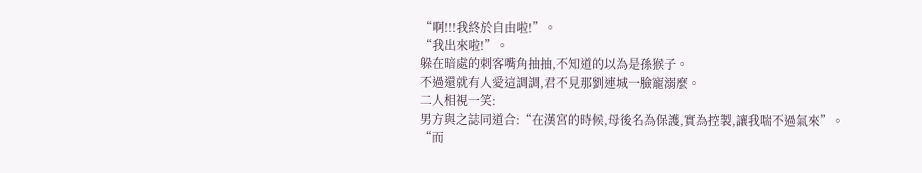“啊!!!我終於自由啦!”。
“我出來啦!”。
躲在暗處的刺客嘴角抽抽,不知道的以為是孫猴子。
不過還就有人愛這調調,君不見那劉連城一臉寵溺麼。
二人相視一笑:
男方與之誌同道合:“在漢宮的時候,母後名為保護,實為控製,讓我喘不過氣來”。
“而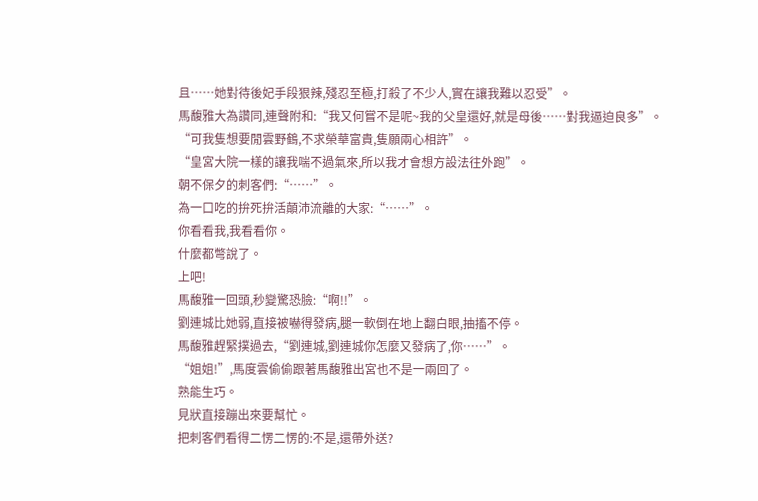且……她對待後妃手段狠辣,殘忍至極,打殺了不少人,實在讓我難以忍受”。
馬馥雅大為讚同,連聲附和:“我又何嘗不是呢~我的父皇還好,就是母後……對我逼迫良多”。
“可我隻想要閒雲野鶴,不求榮華富貴,隻願兩心相許”。
“皇宮大院一樣的讓我喘不過氣來,所以我才會想方設法往外跑”。
朝不保夕的刺客們:“……”。
為一口吃的拚死拚活顛沛流離的大家:“……”。
你看看我,我看看你。
什麼都彆說了。
上吧!
馬馥雅一回頭,秒變驚恐臉:“啊!!”。
劉連城比她弱,直接被嚇得發病,腿一軟倒在地上翻白眼,抽搐不停。
馬馥雅趕緊撲過去,“劉連城,劉連城你怎麼又發病了,你……”。
“姐姐!”,馬度雲偷偷跟著馬馥雅出宮也不是一兩回了。
熟能生巧。
見狀直接蹦出來要幫忙。
把刺客們看得二愣二愣的:不是,還帶外送?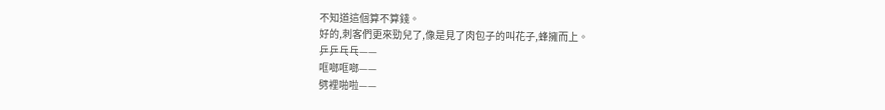不知道這個算不算錢。
好的,刺客們更來勁兒了,像是見了肉包子的叫花子,蜂擁而上。
乒乒乓乓——
哐啷哐啷——
劈裡啪啦——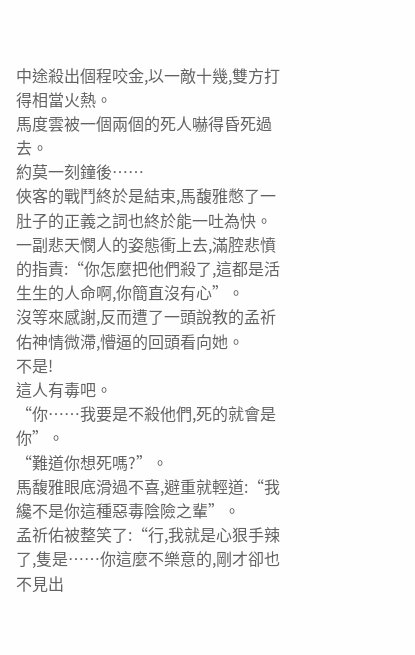中途殺出個程咬金,以一敵十幾,雙方打得相當火熱。
馬度雲被一個兩個的死人嚇得昏死過去。
約莫一刻鐘後……
俠客的戰鬥終於是結束,馬馥雅憋了一肚子的正義之詞也終於能一吐為快。
一副悲天憫人的姿態衝上去,滿腔悲憤的指責:“你怎麼把他們殺了,這都是活生生的人命啊,你簡直沒有心”。
沒等來感謝,反而遭了一頭說教的孟祈佑神情微滯,懵逼的回頭看向她。
不是!
這人有毒吧。
“你……我要是不殺他們,死的就會是你”。
“難道你想死嗎?”。
馬馥雅眼底滑過不喜,避重就輕道:“我纔不是你這種惡毒陰險之輩”。
孟祈佑被整笑了:“行,我就是心狠手辣了,隻是……你這麼不樂意的,剛才卻也不見出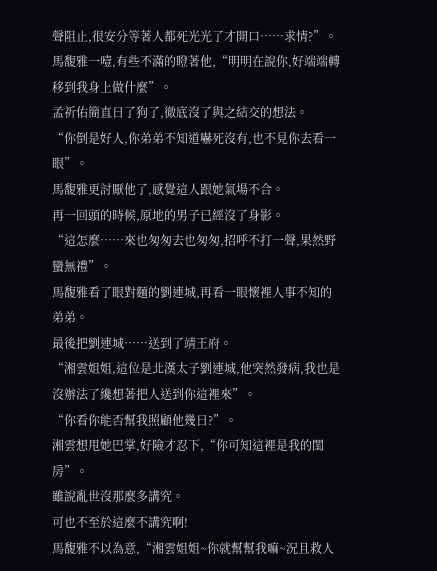聲阻止,很安分等著人都死光光了才開口……求情?”。
馬馥雅一噎,有些不滿的瞪著他,“明明在說你,好端端轉移到我身上做什麼”。
孟祈佑簡直日了狗了,徹底沒了與之結交的想法。
“你倒是好人,你弟弟不知道嚇死沒有,也不見你去看一眼”。
馬馥雅更討厭他了,感覺這人跟她氣場不合。
再一回頭的時候,原地的男子已經沒了身影。
“這怎麼……來也匆匆去也匆匆,招呼不打一聲,果然野蠻無禮”。
馬馥雅看了眼對麵的劉連城,再看一眼懷裡人事不知的弟弟。
最後把劉連城……送到了靖王府。
“湘雲姐姐,這位是北漢太子劉連城,他突然發病,我也是沒辦法了纔想著把人送到你這裡來”。
“你看你能否幫我照顧他幾日?”。
湘雲想甩她巴掌,好險才忍下,“你可知這裡是我的閨房”。
雖說亂世沒那麼多講究。
可也不至於這麼不講究啊!
馬馥雅不以為意,“湘雲姐姐~你就幫幫我嘛~況且救人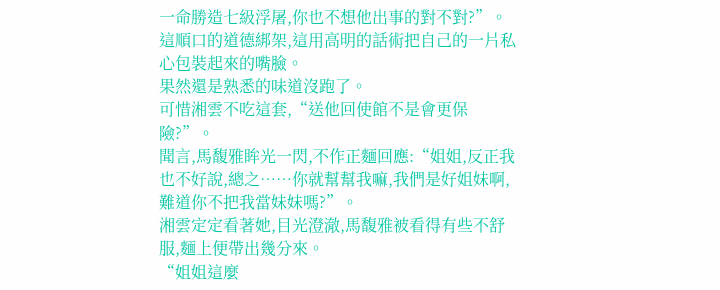一命勝造七級浮屠,你也不想他出事的對不對?”。
這順口的道德綁架,這用高明的話術把自己的一片私心包裝起來的嘴臉。
果然還是熟悉的味道沒跑了。
可惜湘雲不吃這套,“送他回使館不是會更保險?”。
聞言,馬馥雅眸光一閃,不作正麵回應:“姐姐,反正我也不好說,總之……你就幫幫我嘛,我們是好姐妹啊,難道你不把我當妹妹嗎?”。
湘雲定定看著她,目光澄澈,馬馥雅被看得有些不舒服,麵上便帶出幾分來。
“姐姐這麼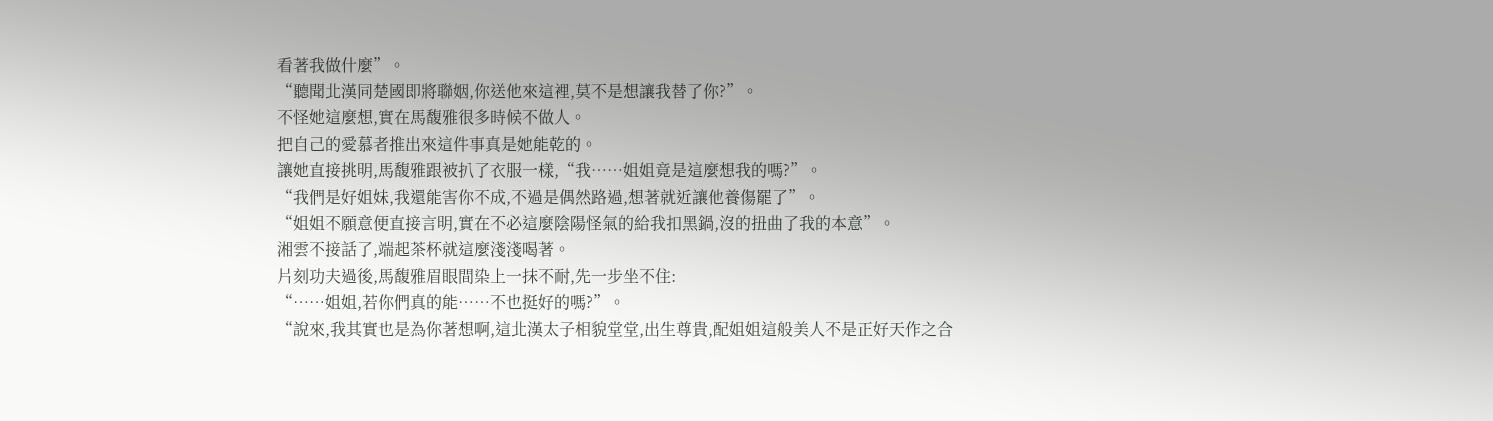看著我做什麼”。
“聽聞北漢同楚國即將聯姻,你送他來這裡,莫不是想讓我替了你?”。
不怪她這麼想,實在馬馥雅很多時候不做人。
把自己的愛慕者推出來這件事真是她能乾的。
讓她直接挑明,馬馥雅跟被扒了衣服一樣,“我……姐姐竟是這麼想我的嗎?”。
“我們是好姐妹,我還能害你不成,不過是偶然路過,想著就近讓他養傷罷了”。
“姐姐不願意便直接言明,實在不必這麼陰陽怪氣的給我扣黑鍋,沒的扭曲了我的本意”。
湘雲不接話了,端起茶杯就這麼淺淺喝著。
片刻功夫過後,馬馥雅眉眼間染上一抹不耐,先一步坐不住:
“……姐姐,若你們真的能……不也挺好的嗎?”。
“說來,我其實也是為你著想啊,這北漢太子相貌堂堂,出生尊貴,配姐姐這般美人不是正好天作之合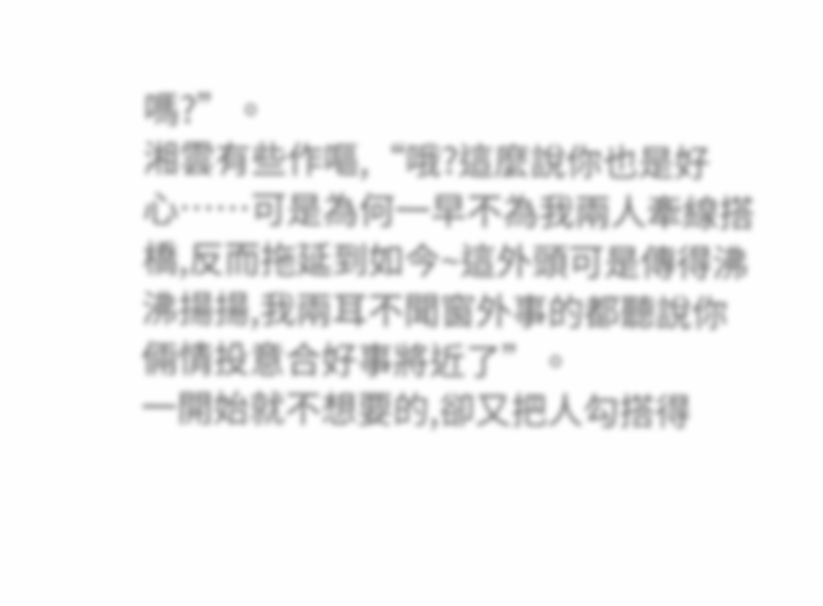嗎?”。
湘雲有些作嘔,“哦?這麼說你也是好心……可是為何一早不為我兩人牽線搭橋,反而拖延到如今~這外頭可是傳得沸沸揚揚,我兩耳不聞窗外事的都聽說你倆情投意合好事將近了”。
一開始就不想要的,卻又把人勾搭得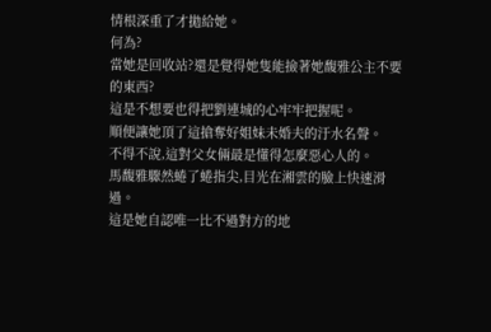情根深重了才拋給她。
何為?
當她是回收站?還是覺得她隻能撿著她馥雅公主不要的東西?
這是不想要也得把劉連城的心牢牢把握呢。
順便讓她頂了這搶奪好姐妹未婚夫的汙水名聲。
不得不說,這對父女倆最是懂得怎麼惡心人的。
馬馥雅驟然蜷了蜷指尖,目光在湘雲的臉上快速滑過。
這是她自認唯一比不過對方的地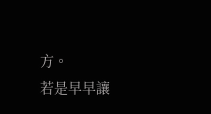方。
若是早早讓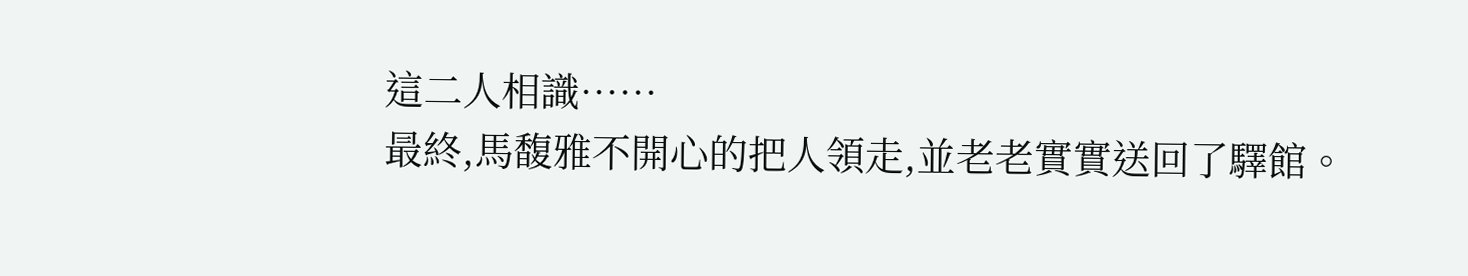這二人相識……
最終,馬馥雅不開心的把人領走,並老老實實送回了驛館。